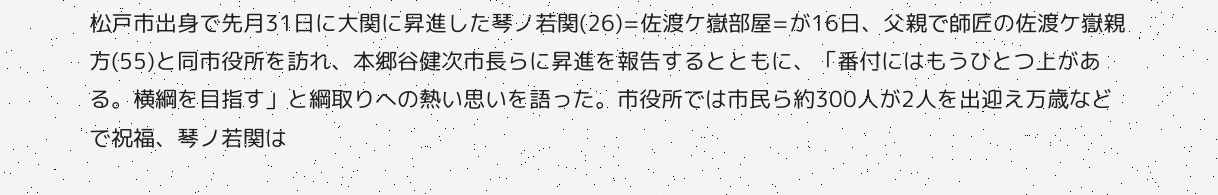松戸市出身で先月31日に大関に昇進した琴ノ若関(26)=佐渡ケ嶽部屋=が16日、父親で師匠の佐渡ケ嶽親方(55)と同市役所を訪れ、本郷谷健次市長らに昇進を報告するとともに、「番付にはもうひとつ上がある。横綱を目指す」と綱取りへの熱い思いを語った。市役所では市民ら約300人が2人を出迎え万歳などで祝福、琴ノ若関は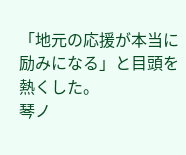「地元の応援が本当に励みになる」と目頭を熱くした。
琴ノ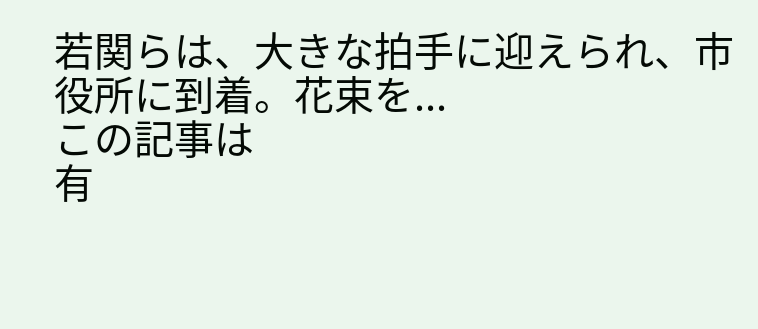若関らは、大きな拍手に迎えられ、市役所に到着。花束を...
この記事は
有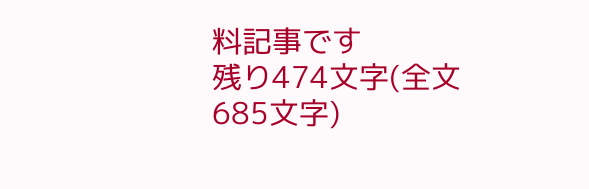料記事です
残り474文字(全文685文字)